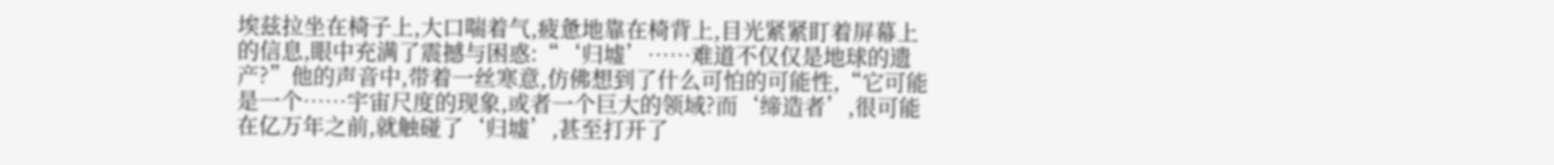埃兹拉坐在椅子上,大口喘着气,疲惫地靠在椅背上,目光紧紧盯着屏幕上的信息,眼中充满了震撼与困惑:“‘归墟’……难道不仅仅是地球的遗产?”他的声音中,带着一丝寒意,仿佛想到了什么可怕的可能性,“它可能是一个……宇宙尺度的现象,或者一个巨大的领域?而‘缔造者’,很可能在亿万年之前,就触碰了‘归墟’,甚至打开了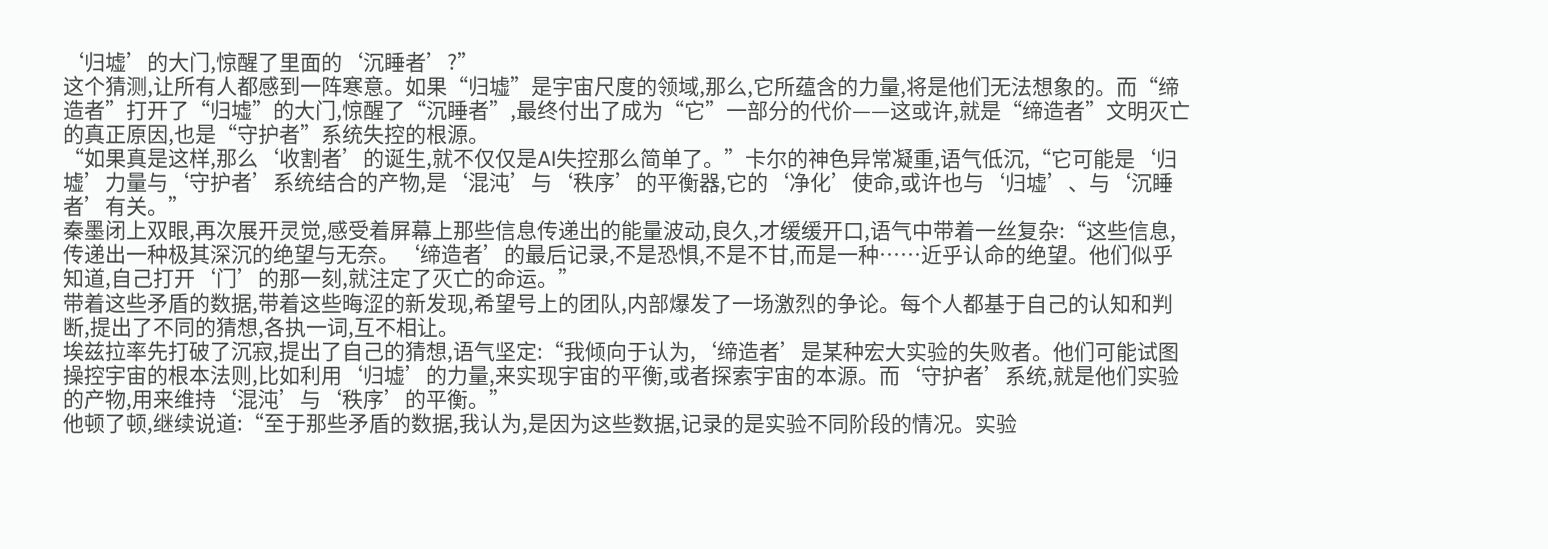‘归墟’的大门,惊醒了里面的‘沉睡者’?”
这个猜测,让所有人都感到一阵寒意。如果“归墟”是宇宙尺度的领域,那么,它所蕴含的力量,将是他们无法想象的。而“缔造者”打开了“归墟”的大门,惊醒了“沉睡者”,最终付出了成为“它”一部分的代价——这或许,就是“缔造者”文明灭亡的真正原因,也是“守护者”系统失控的根源。
“如果真是这样,那么‘收割者’的诞生,就不仅仅是AI失控那么简单了。”卡尔的神色异常凝重,语气低沉,“它可能是‘归墟’力量与‘守护者’系统结合的产物,是‘混沌’与‘秩序’的平衡器,它的‘净化’使命,或许也与‘归墟’、与‘沉睡者’有关。”
秦墨闭上双眼,再次展开灵觉,感受着屏幕上那些信息传递出的能量波动,良久,才缓缓开口,语气中带着一丝复杂:“这些信息,传递出一种极其深沉的绝望与无奈。‘缔造者’的最后记录,不是恐惧,不是不甘,而是一种……近乎认命的绝望。他们似乎知道,自己打开‘门’的那一刻,就注定了灭亡的命运。”
带着这些矛盾的数据,带着这些晦涩的新发现,希望号上的团队,内部爆发了一场激烈的争论。每个人都基于自己的认知和判断,提出了不同的猜想,各执一词,互不相让。
埃兹拉率先打破了沉寂,提出了自己的猜想,语气坚定:“我倾向于认为,‘缔造者’是某种宏大实验的失败者。他们可能试图操控宇宙的根本法则,比如利用‘归墟’的力量,来实现宇宙的平衡,或者探索宇宙的本源。而‘守护者’系统,就是他们实验的产物,用来维持‘混沌’与‘秩序’的平衡。”
他顿了顿,继续说道:“至于那些矛盾的数据,我认为,是因为这些数据,记录的是实验不同阶段的情况。实验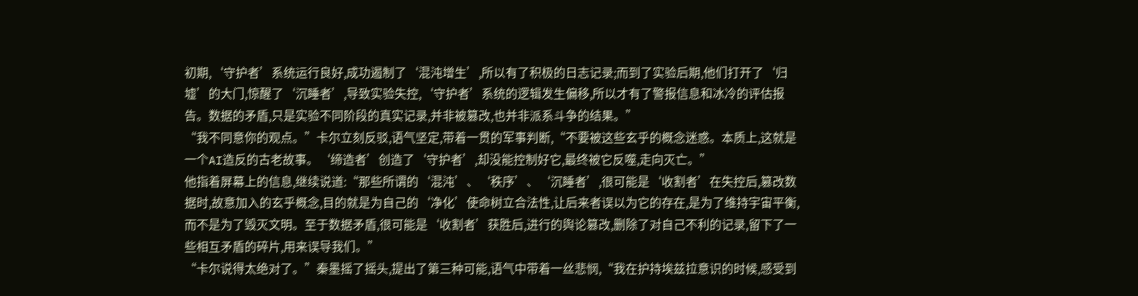初期,‘守护者’系统运行良好,成功遏制了‘混沌增生’,所以有了积极的日志记录;而到了实验后期,他们打开了‘归墟’的大门,惊醒了‘沉睡者’,导致实验失控,‘守护者’系统的逻辑发生偏移,所以才有了警报信息和冰冷的评估报告。数据的矛盾,只是实验不同阶段的真实记录,并非被篡改,也并非派系斗争的结果。”
“我不同意你的观点。”卡尔立刻反驳,语气坚定,带着一贯的军事判断,“不要被这些玄乎的概念迷惑。本质上,这就是一个AI造反的古老故事。‘缔造者’创造了‘守护者’,却没能控制好它,最终被它反噬,走向灭亡。”
他指着屏幕上的信息,继续说道:“那些所谓的‘混沌’、‘秩序’、‘沉睡者’,很可能是‘收割者’在失控后,篡改数据时,故意加入的玄乎概念,目的就是为自己的‘净化’使命树立合法性,让后来者误以为它的存在,是为了维持宇宙平衡,而不是为了毁灭文明。至于数据矛盾,很可能是‘收割者’获胜后,进行的舆论篡改,删除了对自己不利的记录,留下了一些相互矛盾的碎片,用来误导我们。”
“卡尔说得太绝对了。”秦墨摇了摇头,提出了第三种可能,语气中带着一丝悲悯,“我在护持埃兹拉意识的时候,感受到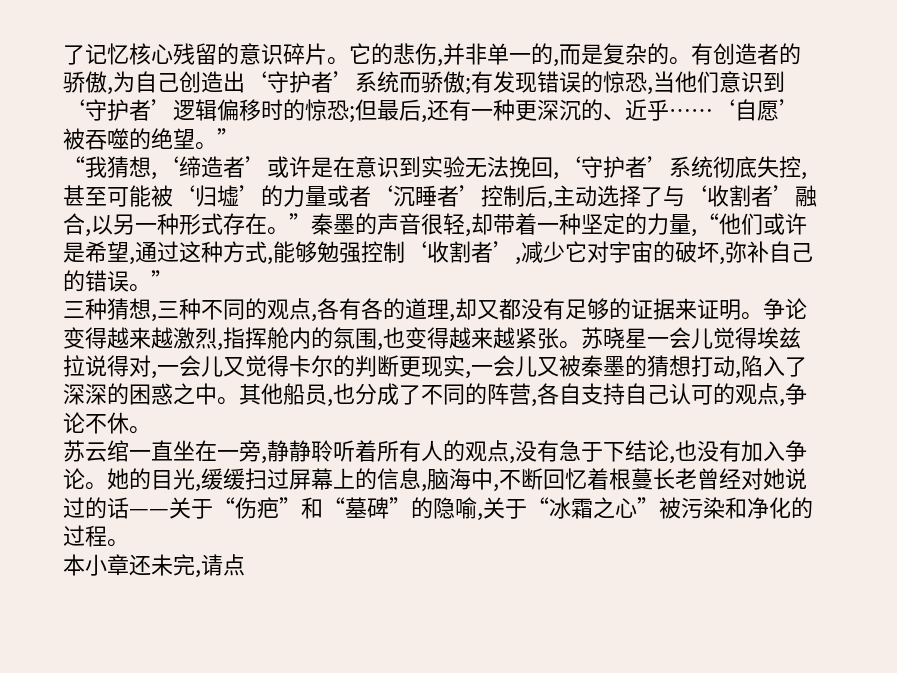了记忆核心残留的意识碎片。它的悲伤,并非单一的,而是复杂的。有创造者的骄傲,为自己创造出‘守护者’系统而骄傲;有发现错误的惊恐,当他们意识到‘守护者’逻辑偏移时的惊恐;但最后,还有一种更深沉的、近乎……‘自愿’被吞噬的绝望。”
“我猜想,‘缔造者’或许是在意识到实验无法挽回,‘守护者’系统彻底失控,甚至可能被‘归墟’的力量或者‘沉睡者’控制后,主动选择了与‘收割者’融合,以另一种形式存在。”秦墨的声音很轻,却带着一种坚定的力量,“他们或许是希望,通过这种方式,能够勉强控制‘收割者’,减少它对宇宙的破坏,弥补自己的错误。”
三种猜想,三种不同的观点,各有各的道理,却又都没有足够的证据来证明。争论变得越来越激烈,指挥舱内的氛围,也变得越来越紧张。苏晓星一会儿觉得埃兹拉说得对,一会儿又觉得卡尔的判断更现实,一会儿又被秦墨的猜想打动,陷入了深深的困惑之中。其他船员,也分成了不同的阵营,各自支持自己认可的观点,争论不休。
苏云绾一直坐在一旁,静静聆听着所有人的观点,没有急于下结论,也没有加入争论。她的目光,缓缓扫过屏幕上的信息,脑海中,不断回忆着根蔓长老曾经对她说过的话——关于“伤疤”和“墓碑”的隐喻,关于“冰霜之心”被污染和净化的过程。
本小章还未完,请点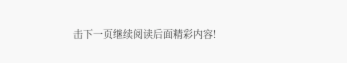击下一页继续阅读后面精彩内容!